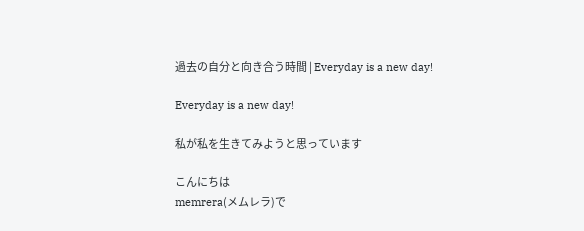過去の自分と向き合う時間 | Everyday is a new day!

Everyday is a new day!

私が私を生きてみようと思っています

こんにちは
memrera(メムレラ)で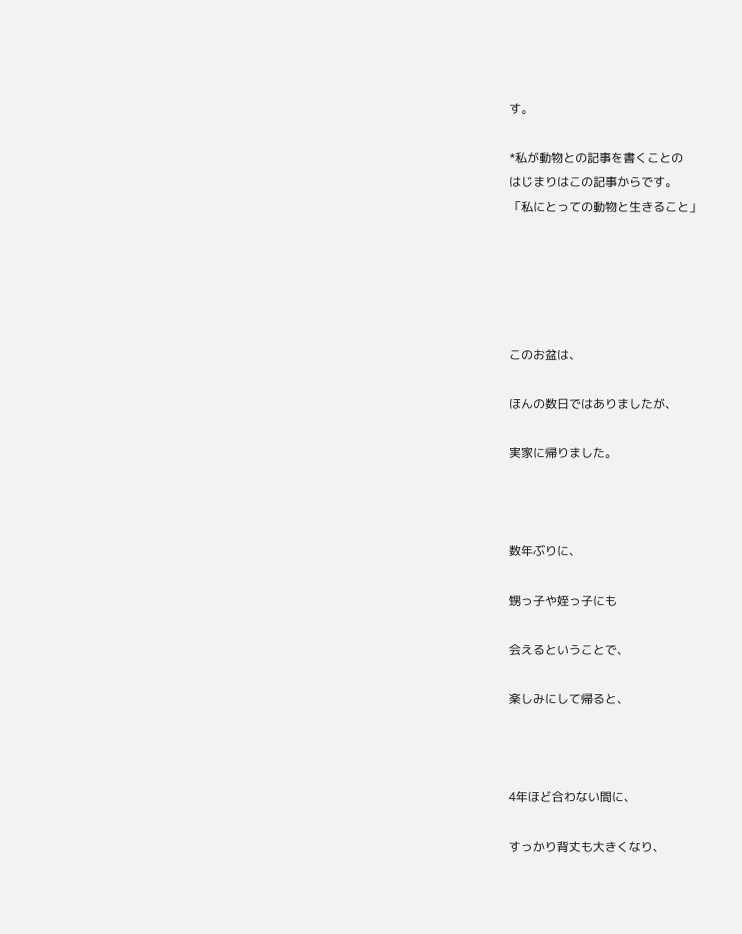す。

*私が動物との記事を書くことの
はじまりはこの記事からです。
「私にとっての動物と生きること」





このお盆は、

ほんの数日ではありましたが、

実家に帰りました。



数年ぶりに、

甥っ子や姪っ子にも

会えるということで、

楽しみにして帰ると、



4年ほど合わない間に、

すっかり背丈も大きくなり、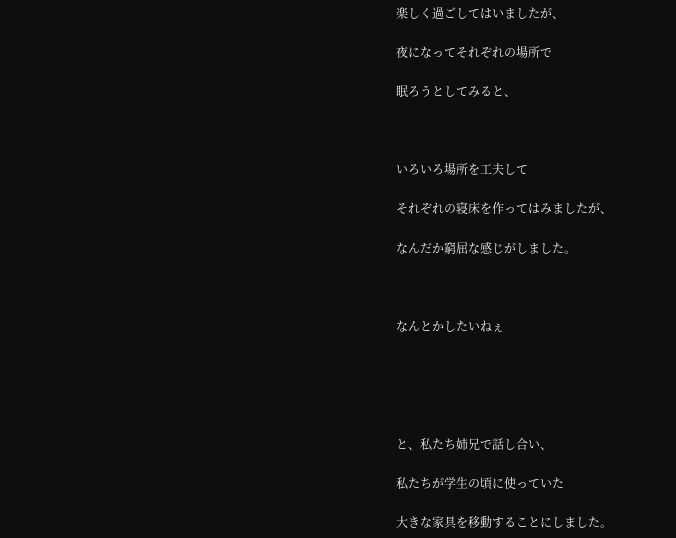楽しく過ごしてはいましたが、

夜になってそれぞれの場所で

眠ろうとしてみると、



いろいろ場所を工夫して

それぞれの寝床を作ってはみましたが、

なんだか窮屈な感じがしました。



なんとかしたいねぇ





と、私たち姉兄で話し合い、

私たちが学生の頃に使っていた

大きな家具を移動することにしました。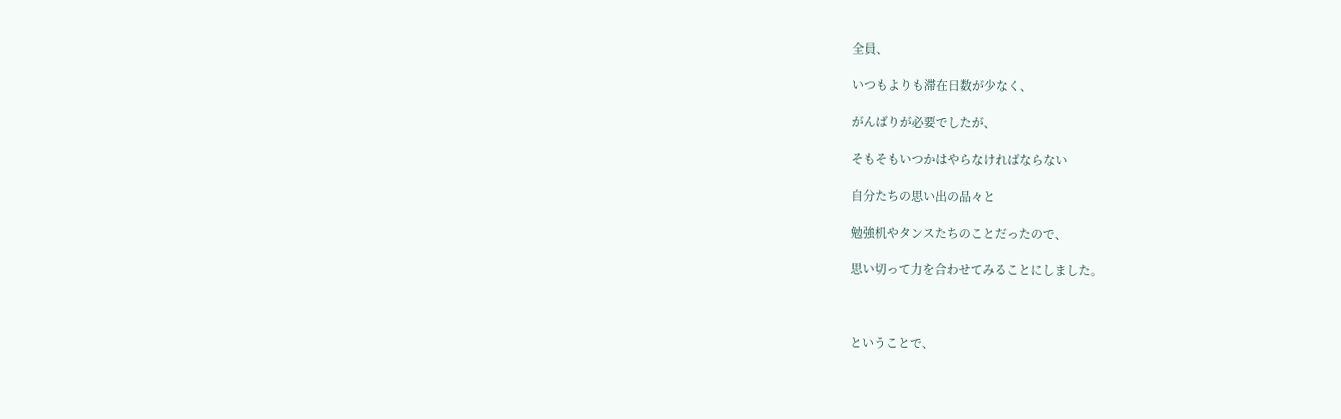全員、

いつもよりも滞在日数が少なく、

がんばりが必要でしたが、

そもそもいつかはやらなければならない

自分たちの思い出の品々と

勉強机やタンスたちのことだったので、

思い切って力を合わせてみることにしました。



ということで、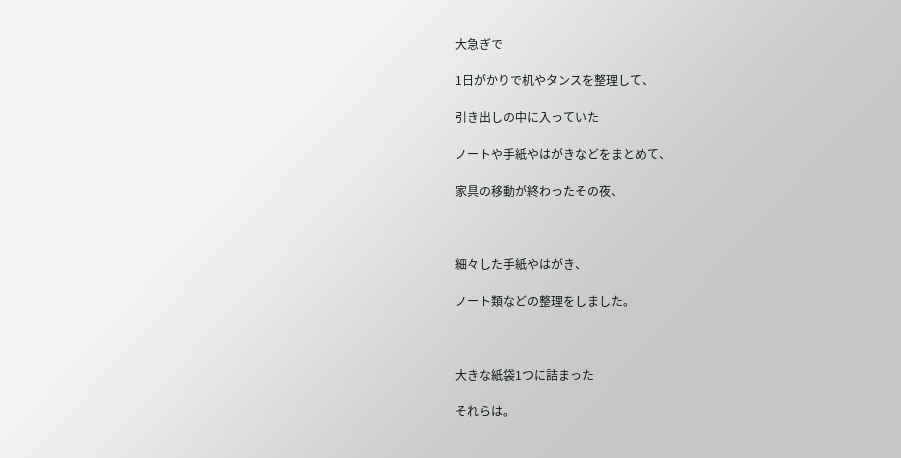大急ぎで

1日がかりで机やタンスを整理して、

引き出しの中に入っていた

ノートや手紙やはがきなどをまとめて、

家具の移動が終わったその夜、



細々した手紙やはがき、

ノート類などの整理をしました。



大きな紙袋1つに詰まった

それらは。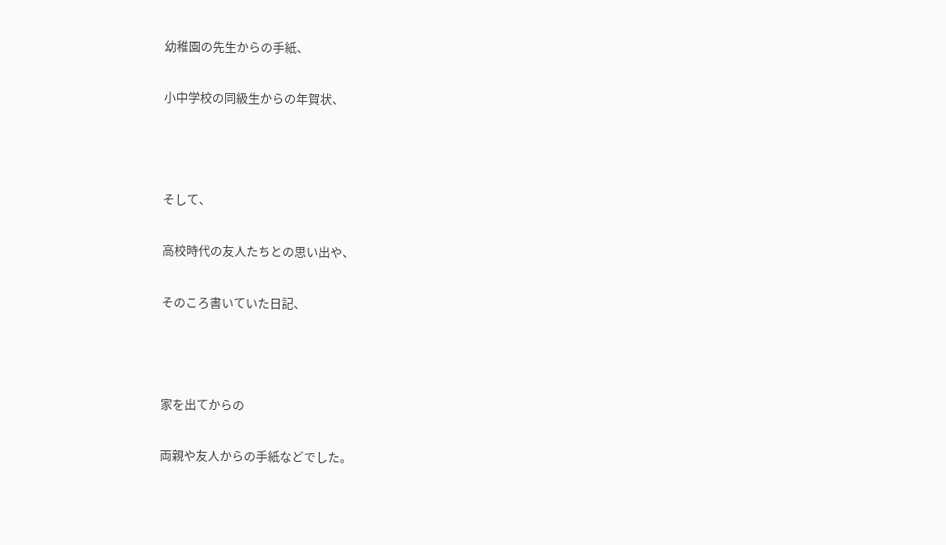幼稚園の先生からの手紙、

小中学校の同級生からの年賀状、



そして、

高校時代の友人たちとの思い出や、

そのころ書いていた日記、



家を出てからの

両親や友人からの手紙などでした。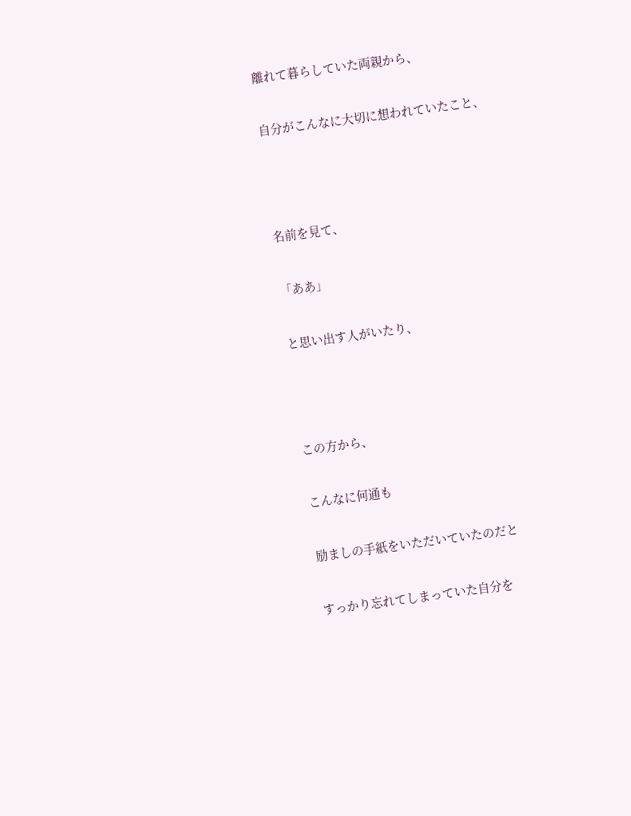離れて暮らしていた両親から、

自分がこんなに大切に想われていたこと、



名前を見て、

「ああ」

と思い出す人がいたり、



この方から、

こんなに何通も

励ましの手紙をいただいていたのだと

すっかり忘れてしまっていた自分を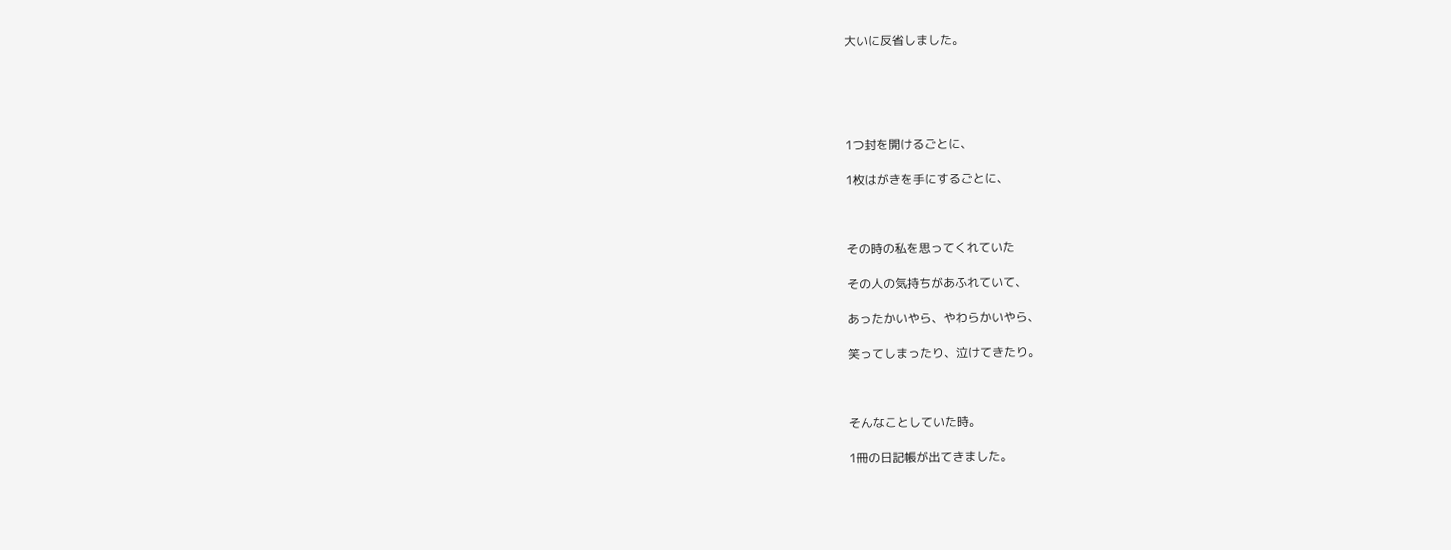大いに反省しました。





1つ封を開けるごとに、

1枚はがきを手にするごとに、



その時の私を思ってくれていた

その人の気持ちがあふれていて、

あったかいやら、やわらかいやら、

笑ってしまったり、泣けてきたり。



そんなことしていた時。

1冊の日記帳が出てきました。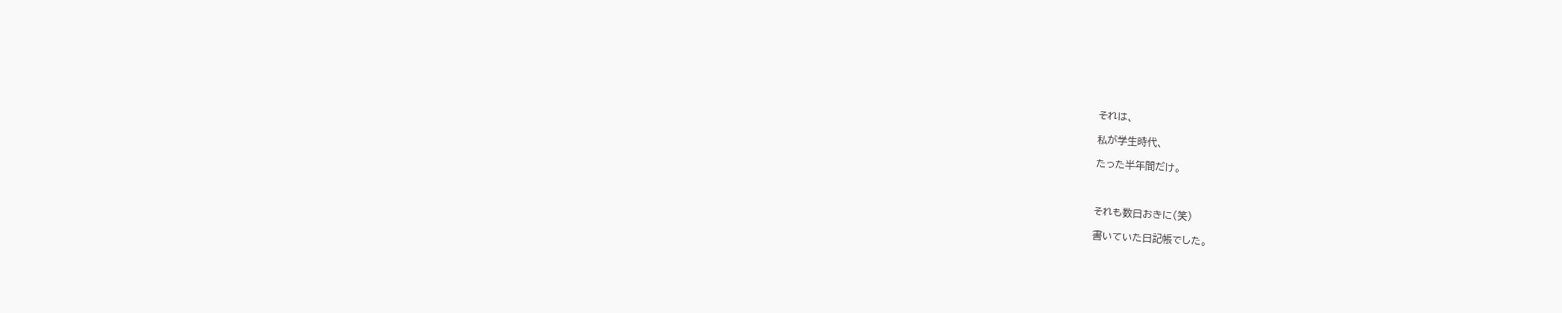それは、

私が学生時代、

たった半年間だけ。



それも数日おきに(笑)

書いていた日記帳でした。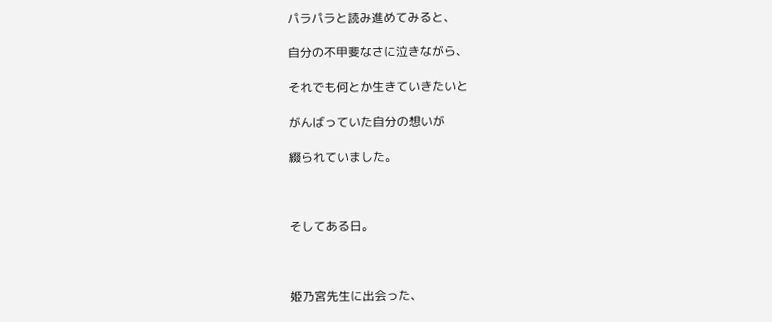パラパラと読み進めてみると、

自分の不甲斐なさに泣きながら、

それでも何とか生きていきたいと

がんばっていた自分の想いが

綴られていました。



そしてある日。



姫乃宮先生に出会った、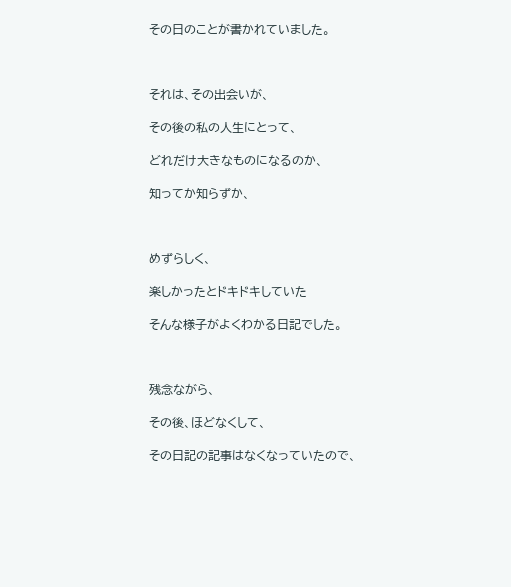その日のことが書かれていました。



それは、その出会いが、

その後の私の人生にとって、

どれだけ大きなものになるのか、

知ってか知らずか、



めずらしく、

楽しかったとドキドキしていた

そんな様子がよくわかる日記でした。



残念ながら、

その後、ほどなくして、

その日記の記事はなくなっていたので、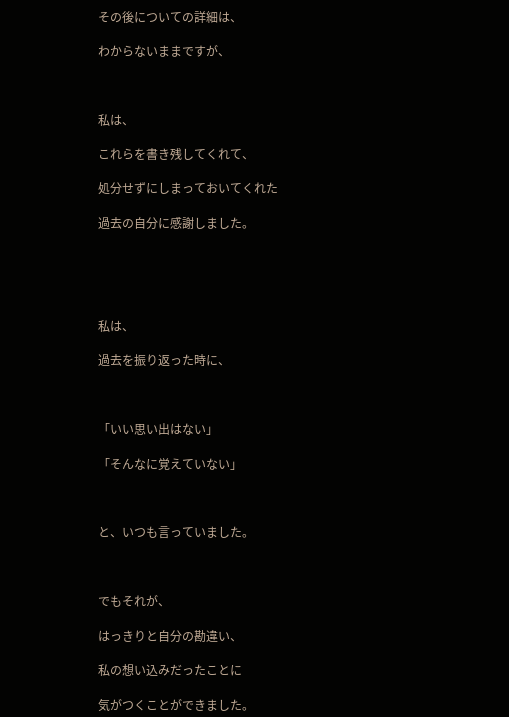その後についての詳細は、

わからないままですが、



私は、

これらを書き残してくれて、

処分せずにしまっておいてくれた

過去の自分に感謝しました。





私は、

過去を振り返った時に、



「いい思い出はない」

「そんなに覚えていない」



と、いつも言っていました。



でもそれが、

はっきりと自分の勘違い、

私の想い込みだったことに

気がつくことができました。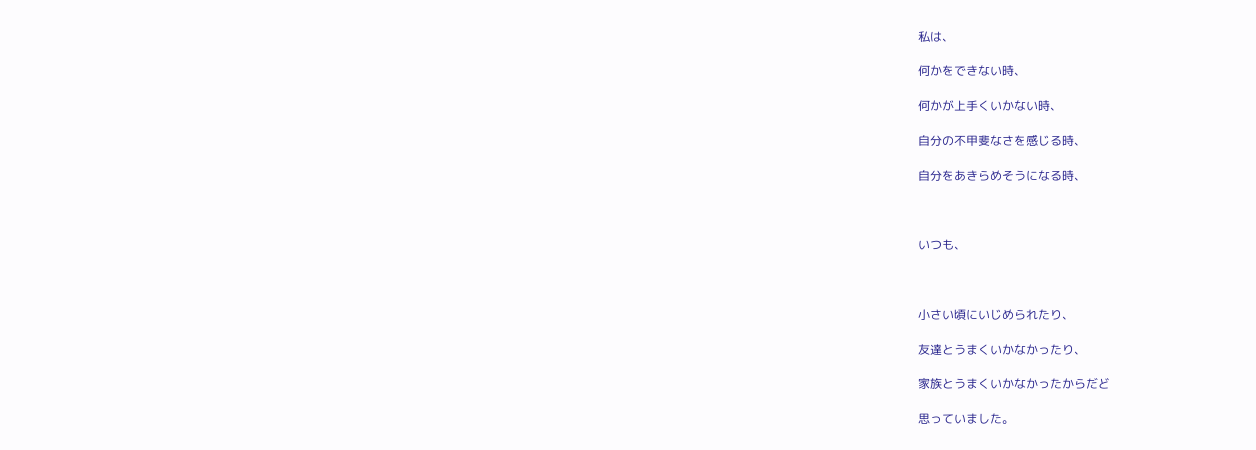私は、

何かをできない時、

何かが上手くいかない時、

自分の不甲斐なさを感じる時、

自分をあきらめそうになる時、



いつも、



小さい頃にいじめられたり、

友達とうまくいかなかったり、

家族とうまくいかなかったからだど

思っていました。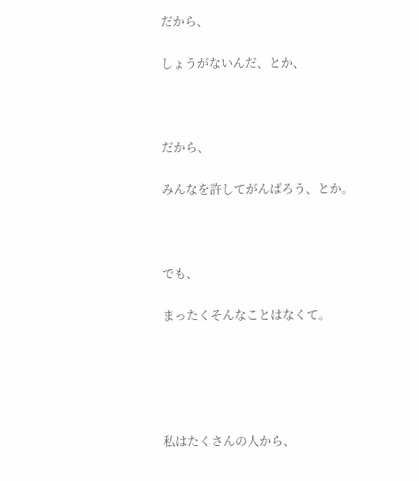だから、

しょうがないんだ、とか、



だから、

みんなを許してがんばろう、とか。



でも、

まったくそんなことはなくて。





私はたくさんの人から、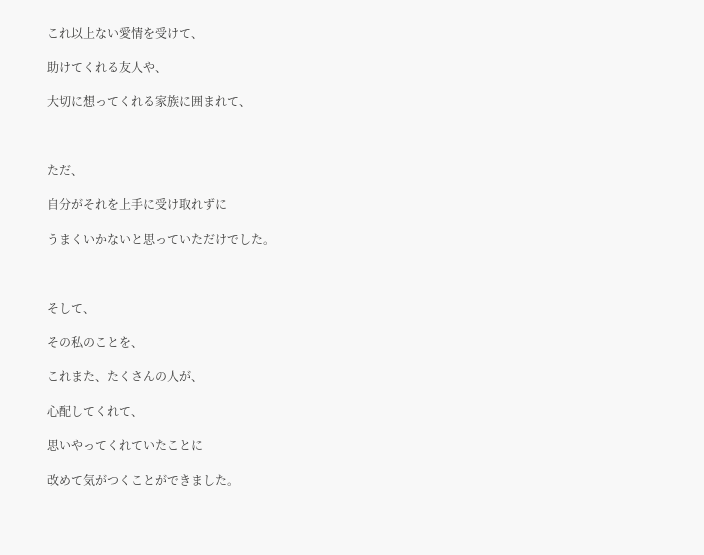これ以上ない愛情を受けて、

助けてくれる友人や、

大切に想ってくれる家族に囲まれて、



ただ、

自分がそれを上手に受け取れずに

うまくいかないと思っていただけでした。



そして、

その私のことを、

これまた、たくさんの人が、

心配してくれて、

思いやってくれていたことに

改めて気がつくことができました。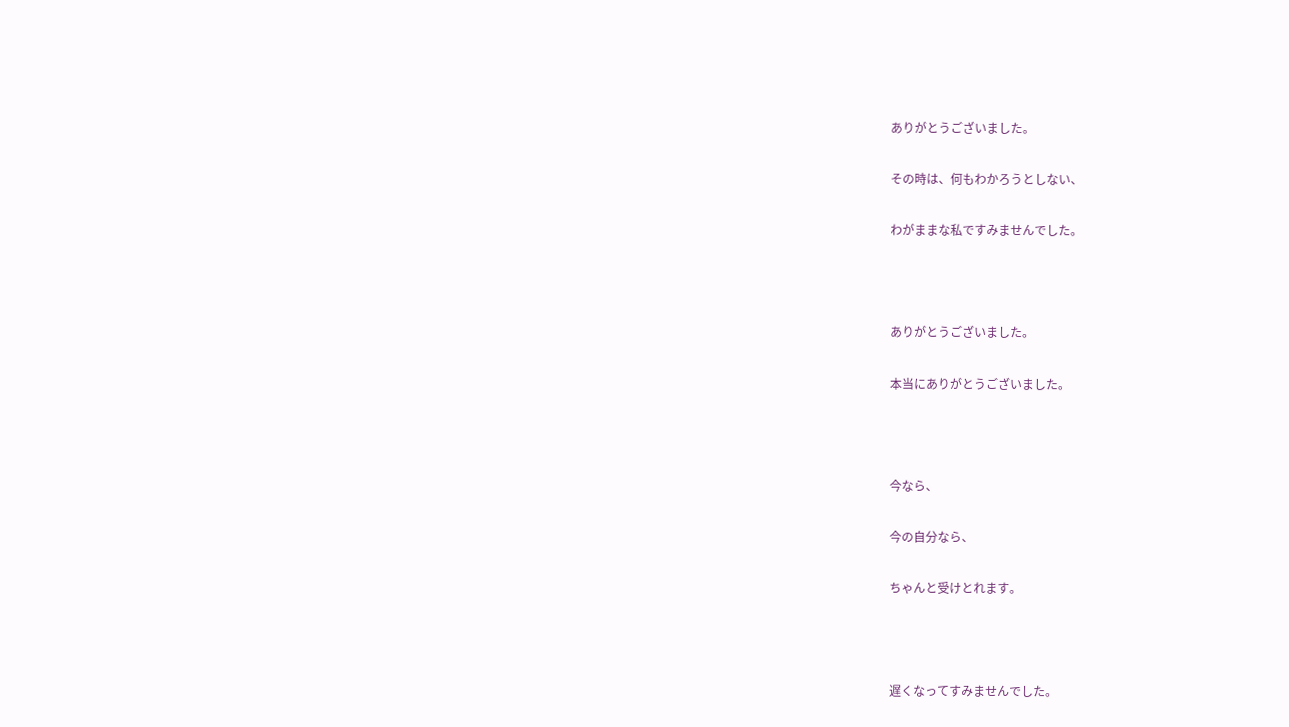ありがとうございました。

その時は、何もわかろうとしない、

わがままな私ですみませんでした。



ありがとうございました。

本当にありがとうございました。



今なら、

今の自分なら、

ちゃんと受けとれます。



遅くなってすみませんでした。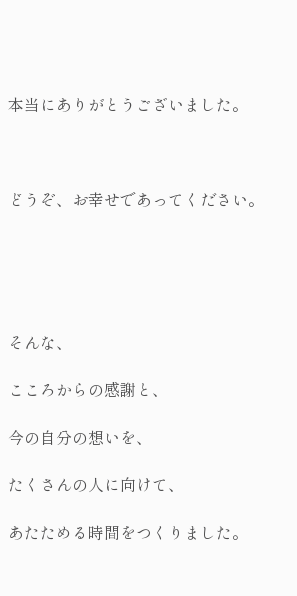本当にありがとうございました。



どうぞ、お幸せであってください。





そんな、

こころからの感謝と、

今の自分の想いを、

たくさんの人に向けて、

あたためる時間をつくりました。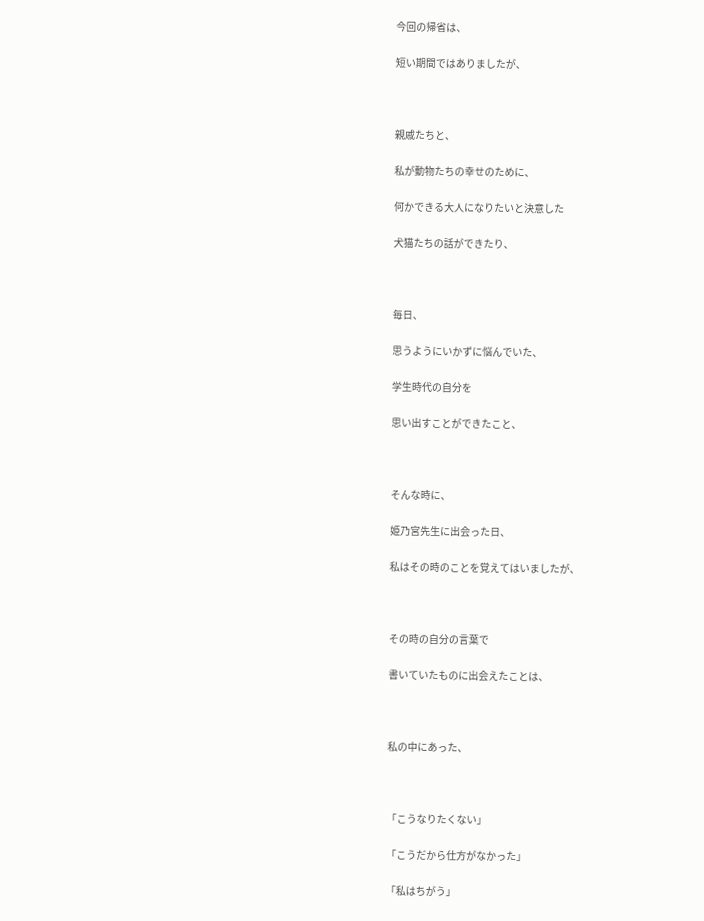今回の帰省は、

短い期間ではありましたが、



親戚たちと、

私が動物たちの幸せのために、

何かできる大人になりたいと決意した

犬猫たちの話ができたり、



毎日、

思うようにいかずに悩んでいた、

学生時代の自分を

思い出すことができたこと、



そんな時に、

姫乃宮先生に出会った日、

私はその時のことを覚えてはいましたが、



その時の自分の言葉で

書いていたものに出会えたことは、



私の中にあった、



「こうなりたくない」

「こうだから仕方がなかった」

「私はちがう」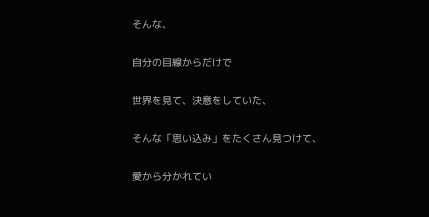そんな、

自分の目線からだけで

世界を見て、決意をしていた、

そんな「思い込み」をたくさん見つけて、

愛から分かれてい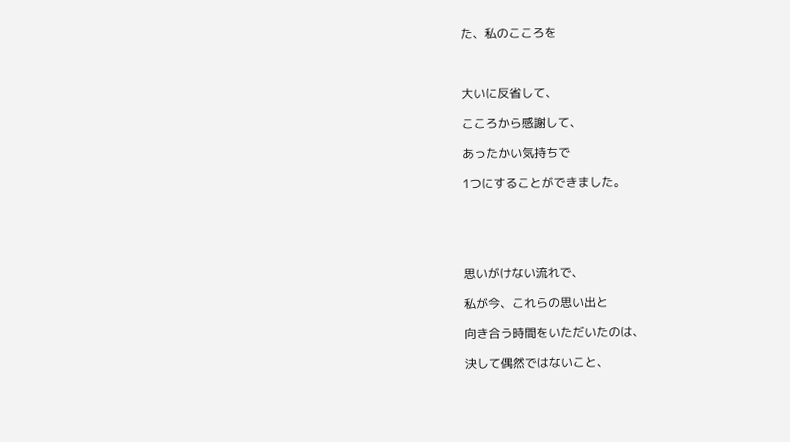た、私のこころを



大いに反省して、

こころから感謝して、

あったかい気持ちで

1つにすることができました。





思いがけない流れで、

私が今、これらの思い出と

向き合う時間をいただいたのは、

決して偶然ではないこと、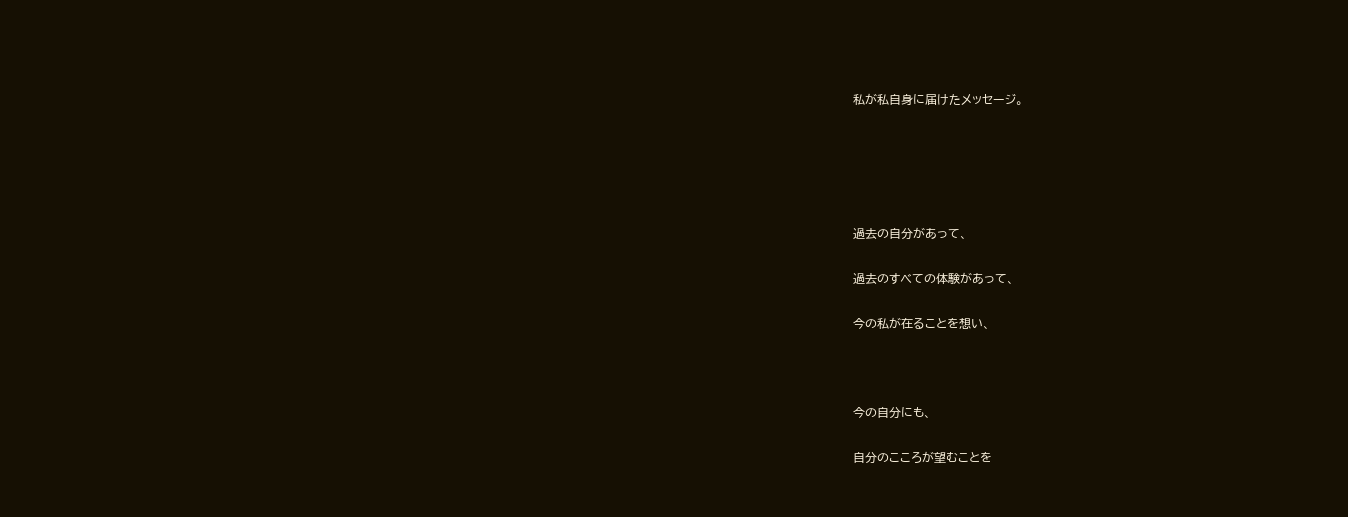私が私自身に届けたメッセージ。





過去の自分があって、

過去のすべての体験があって、

今の私が在ることを想い、



今の自分にも、

自分のこころが望むことを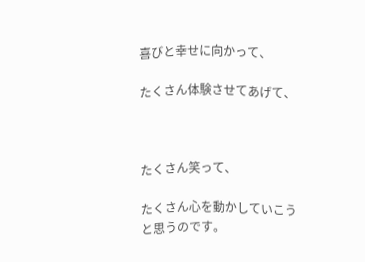喜びと幸せに向かって、

たくさん体験させてあげて、



たくさん笑って、

たくさん心を動かしていこうと思うのです。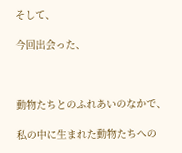そして、

今回出会った、



動物たちとのふれあいのなかで、

私の中に生まれた動物たちへの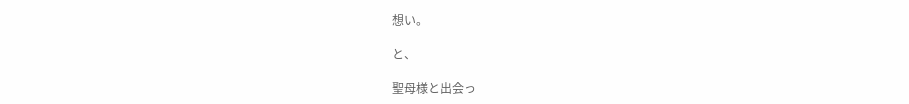想い。

と、

聖母様と出会っ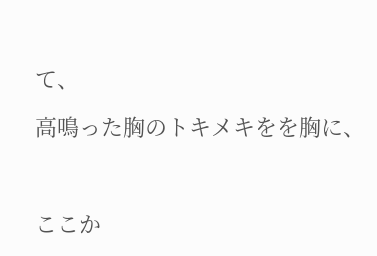て、

高鳴った胸のトキメキをを胸に、



ここか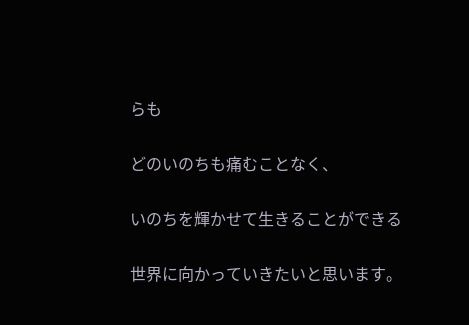らも

どのいのちも痛むことなく、

いのちを輝かせて生きることができる

世界に向かっていきたいと思います。